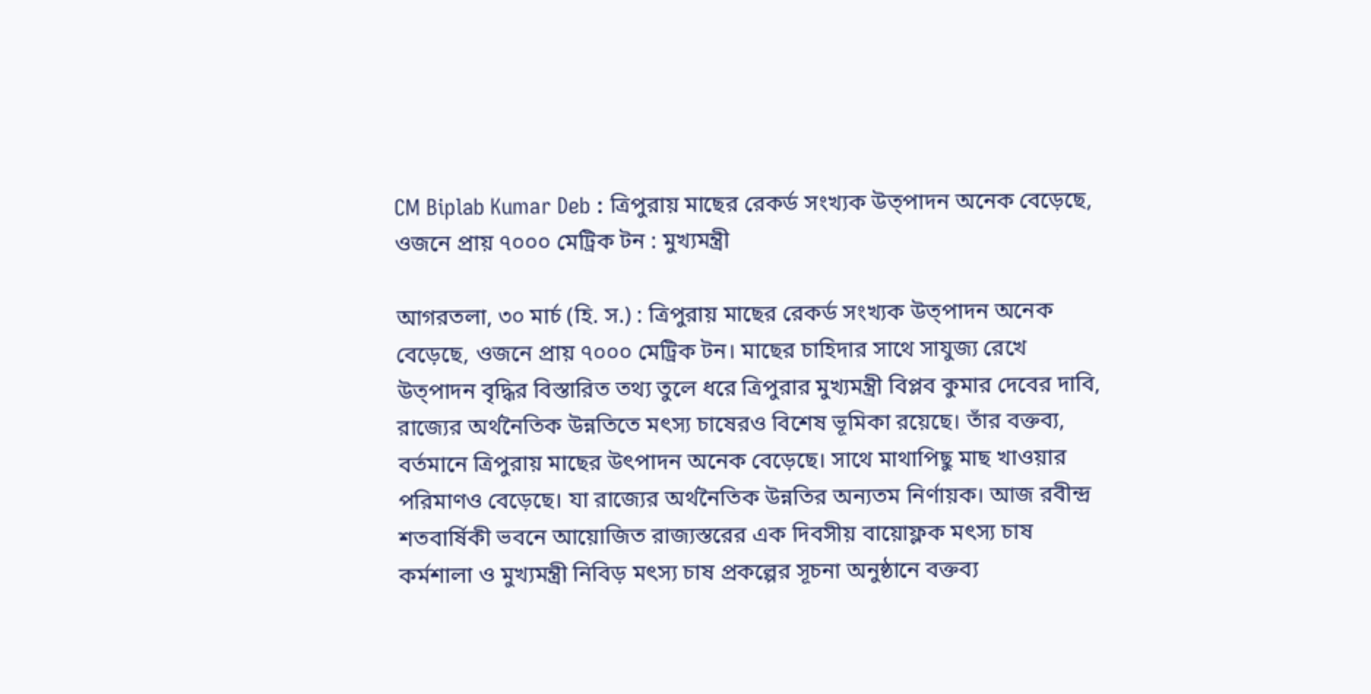CM Biplab Kumar Deb : ত্রিপুরায় মাছের রেকর্ড সংখ্যক উত্পাদন অনেক বেড়েছে, ওজনে প্রায় ৭০০০ মেট্রিক টন : মুখ্যমন্ত্রী

আগরতলা, ৩০ মার্চ (হি. স.) : ত্রিপুরায় মাছের রেকর্ড সংখ্যক উত্পাদন অনেক বেড়েছে, ওজনে প্রায় ৭০০০ মেট্রিক টন। মাছের চাহিদার সাথে সাযুজ্য রেখে উত্পাদন বৃদ্ধির বিস্তারিত তথ্য তুলে ধরে ত্রিপুরার মুখ্যমন্ত্রী বিপ্লব কুমার দেবের দাবি, রাজ্যের অর্থনৈতিক উন্নতিতে মৎস্য চাষেরও বিশেষ ভূমিকা রয়েছে। তাঁর বক্তব্য, বর্তমানে ত্রিপুরায় মাছের উৎপাদন অনেক বেড়েছে। সাথে মাথাপিছু মাছ খাওয়ার পরিমাণও বেড়েছে। যা রাজ্যের অর্থনৈতিক উন্নতির অন্যতম নির্ণায়ক। আজ রবীন্দ্র শতবার্ষিকী ভবনে আয়োজিত রাজ্যস্তরের এক দিবসীয় বায়োফ্লক মৎস্য চাষ কর্মশালা ও মুখ্যমন্ত্রী নিবিড় মৎস্য চাষ প্রকল্পের সূচনা অনুষ্ঠানে বক্তব্য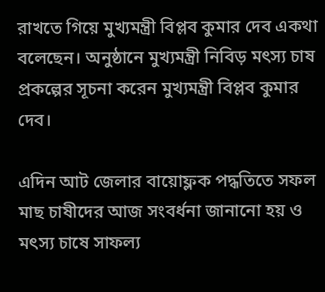রাখতে গিয়ে মুখ্যমন্ত্রী বিপ্লব কুমার দেব একথা বলেছেন। অনুষ্ঠানে মুখ্যমন্ত্রী নিবিড় মৎস্য চাষ প্রকল্পের সূচনা করেন মুখ্যমন্ত্রী বিপ্লব কুমার দেব।

এদিন আট জেলার বায়োফ্লক পদ্ধতিতে সফল মাছ চাষীদের আজ সংবর্ধনা জানানো হয় ও মৎস্য চাষে সাফল্য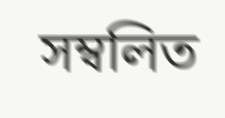সম্বলিত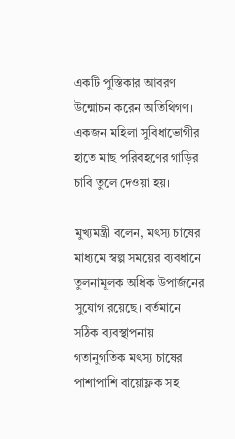একটি পুস্তিকার আবরণ উন্মোচন করেন অতিথিগণ। একজন মহিলা সুবিধাভোগীর হাতে মাছ পরিবহণের গাড়ির চাবি তুলে দেওয়া হয়।

মুখ্যমন্ত্রী বলেন, মৎস্য চাষের মাধ্যমে স্বল্প সময়ের ব্যবধানে তুলনামূলক অধিক উপার্জনের সুযোগ রয়েছে। বর্তমানে সঠিক ব্যবস্থাপনায় গতানুগতিক মৎস্য চাষের পাশাপাশি বায়োফ্লক সহ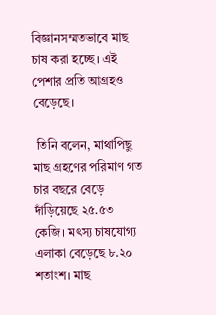বিজ্ঞানসম্মতভাবে মাছ চাষ করা হচ্ছে। এই পেশার প্রতি আগ্রহও বেড়েছে।

 তিনি বলেন, মাথাপিছু মাছ গ্রহণের পরিমাণ গত চার বছরে বেড়ে দাঁড়িয়েছে ২৫.৫৩ কেজি। মৎস্য চাষযোগ্য এলাকা বেড়েছে ৮.২০ শতাংশ। মাছ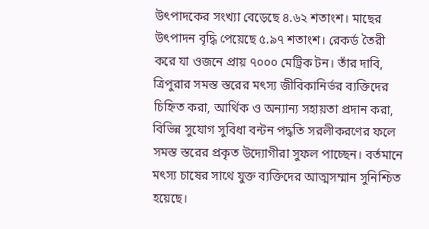উৎপাদকের সংখ্যা বেড়েছে ৪.৬২ শতাংশ। মাছের উৎপাদন বৃদ্ধি পেয়েছে ৫.৯৭ শতাংশ। রেকর্ড তৈরী করে যা ওজনে প্রায় ৭০০০ মেট্রিক টন। তাঁর দাবি, ত্রিপুরার সমস্ত স্তরের মৎস্য জীবিকানির্ভর ব্যক্তিদের চিহ্নিত করা, আর্থিক ও অন্যান্য সহায়তা প্রদান করা, বিভিন্ন সুযোগ সুবিধা বন্টন পদ্ধতি সরলীকরণের ফলে সমস্ত স্তরের প্রকৃত উদ্যোগীরা সুফল পাচ্ছেন। বর্তমানে মৎস্য চাষের সাথে যুক্ত ব্যক্তিদের আত্মসম্মান সুনিশ্চিত হয়েছে।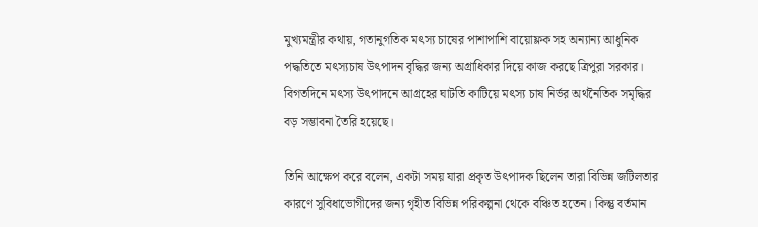মুখ্যমন্ত্রীর কথায়, গতানুগতিক মৎস্য চাষের পাশাপাশি বায়োফ্লক সহ অন্যান্য আধুনিক পদ্ধতিতে মৎস্যচাষ উৎপাদন বৃদ্ধির জন্য অগ্রাধিকার দিয়ে কাজ করছে ত্রিপুরা সরকার। বিগতদিনে মৎস্য উৎপাদনে আগ্রহের ঘাটতি কাটিয়ে মৎস্য চাষ নির্ভর অর্থনৈতিক সমৃদ্ধির বড় সম্ভাবনা তৈরি হয়েছে।

তিনি আক্ষেপ করে বলেন, একটা সময় যারা প্রকৃত উৎপাদক ছিলেন তারা বিভিন্ন জটিলতার কারণে সুবিধাভোগীদের জন্য গৃহীত বিভিন্ন পরিকল্পনা থেকে বঞ্চিত হতেন। কিন্তু বর্তমান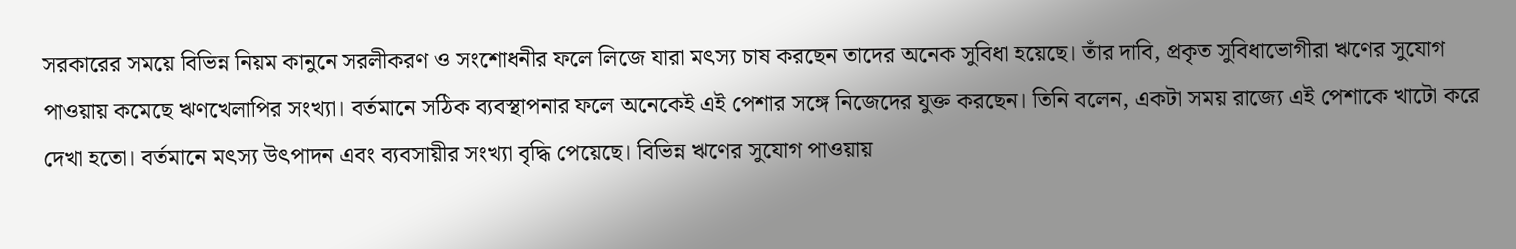সরকারের সময়ে বিভিন্ন নিয়ম কানুনে সরলীকরণ ও সংশোধনীর ফলে লিজে যারা মৎস্য চাষ করছেন তাদের অনেক সুবিধা হয়েছে। তাঁর দাবি, প্রকৃত সুবিধাভোগীরা ঋণের সুযোগ পাওয়ায় কমেছে ঋণখেলাপির সংখ্যা। বর্তমানে সঠিক ব্যবস্থাপনার ফলে অনেকেই এই পেশার সঙ্গে নিজেদের যুক্ত করছেন। তিনি বলেন, একটা সময় রাজ্যে এই পেশাকে খাটো করে দেখা হতো। বর্তমানে মৎস্য উৎপাদন এবং ব্যবসায়ীর সংখ্যা বৃদ্ধি পেয়েছে। বিভিন্ন ঋণের সুযোগ পাওয়ায়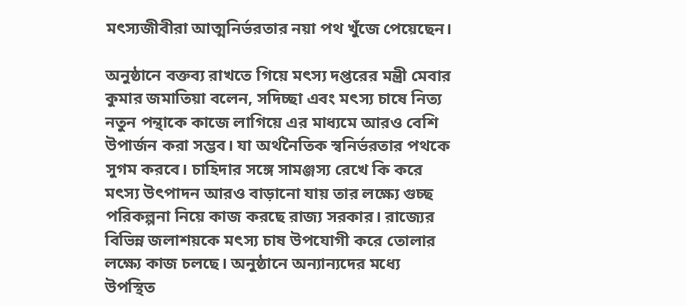মৎস্যজীবীরা আত্মনির্ভরতার নয়া পথ খুঁজে পেয়েছেন।

অনুষ্ঠানে বক্তব্য রাখতে গিয়ে মৎস্য দপ্তরের মন্ত্রী মেবার কুমার জমাতিয়া বলেন, সদিচ্ছা এবং মৎস্য চাষে নিত্য নতুন পন্থাকে কাজে লাগিয়ে এর মাধ্যমে আরও বেশি উপার্জন করা সম্ভব। যা অর্থনৈতিক স্বনির্ভরতার পথকে সুগম করবে। চাহিদার সঙ্গে সামঞ্জস্য রেখে কি করে মৎস্য উৎপাদন আরও বাড়ানো যায় তার লক্ষ্যে গুচ্ছ পরিকল্পনা নিয়ে কাজ করছে রাজ্য সরকার। রাজ্যের বিভিন্ন জলাশয়কে মৎস্য চাষ উপযোগী করে তোলার লক্ষ্যে কাজ চলছে। অনুষ্ঠানে অন্যান্যদের মধ্যে উপস্থিত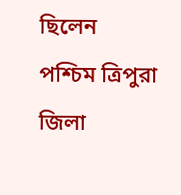ছিলেন পশ্চিম ত্রিপুরা জিলা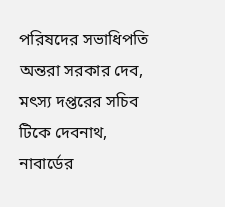পরিষদের সভাধিপতি অন্তরা সরকার দেব, মৎস্য দপ্তরের সচিব টিকে দেবনাথ, নাবার্ডের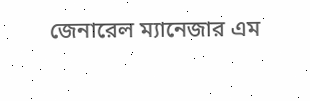জেনারেল ম্যানেজার এম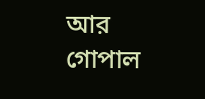আর গোপাল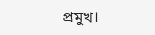প্রমুখ।